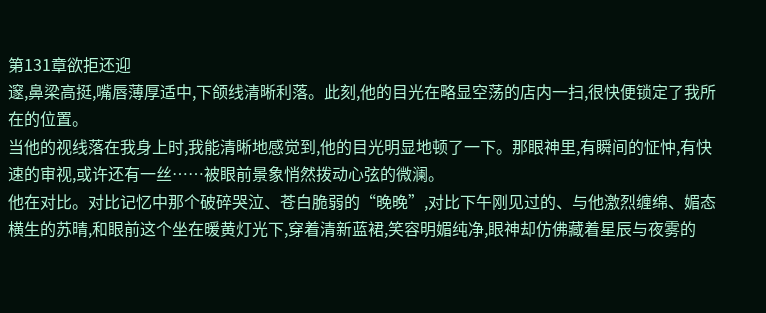第131章欲拒还迎
邃,鼻梁高挺,嘴唇薄厚适中,下颌线清晰利落。此刻,他的目光在略显空荡的店内一扫,很快便锁定了我所在的位置。
当他的视线落在我身上时,我能清晰地感觉到,他的目光明显地顿了一下。那眼神里,有瞬间的怔忡,有快速的审视,或许还有一丝……被眼前景象悄然拨动心弦的微澜。
他在对比。对比记忆中那个破碎哭泣、苍白脆弱的“晚晚”,对比下午刚见过的、与他激烈缠绵、媚态横生的苏晴,和眼前这个坐在暖黄灯光下,穿着清新蓝裙,笑容明媚纯净,眼神却仿佛藏着星辰与夜雾的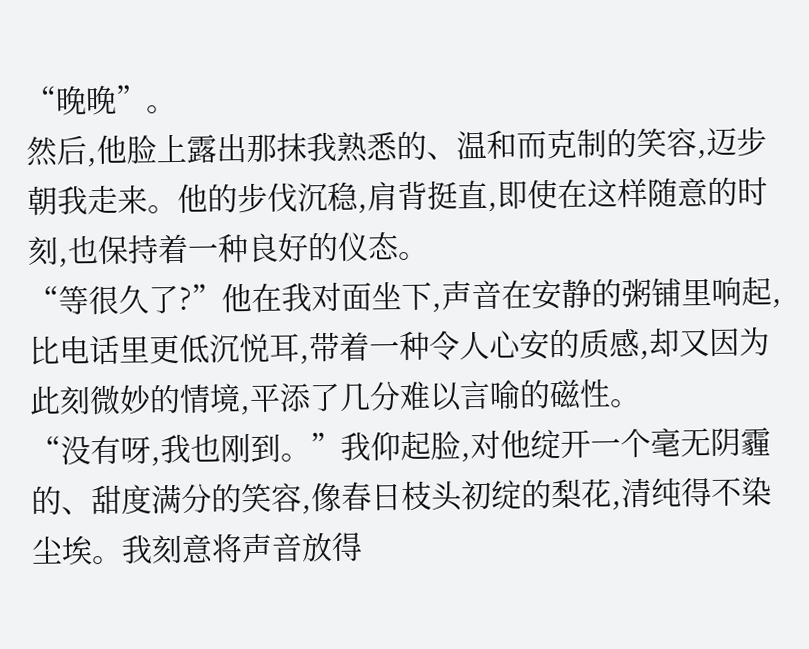“晚晚”。
然后,他脸上露出那抹我熟悉的、温和而克制的笑容,迈步朝我走来。他的步伐沉稳,肩背挺直,即使在这样随意的时刻,也保持着一种良好的仪态。
“等很久了?”他在我对面坐下,声音在安静的粥铺里响起,比电话里更低沉悦耳,带着一种令人心安的质感,却又因为此刻微妙的情境,平添了几分难以言喻的磁性。
“没有呀,我也刚到。”我仰起脸,对他绽开一个毫无阴霾的、甜度满分的笑容,像春日枝头初绽的梨花,清纯得不染尘埃。我刻意将声音放得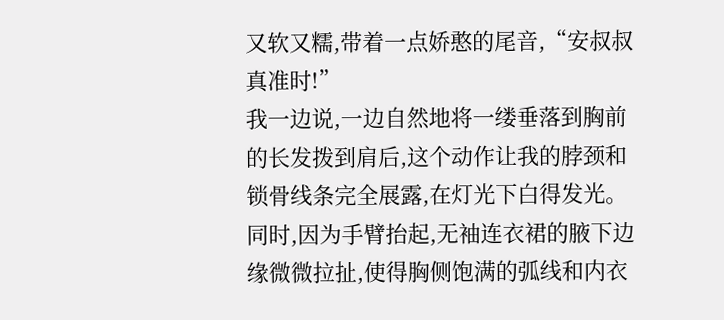又软又糯,带着一点娇憨的尾音,“安叔叔真准时!”
我一边说,一边自然地将一缕垂落到胸前的长发拨到肩后,这个动作让我的脖颈和锁骨线条完全展露,在灯光下白得发光。同时,因为手臂抬起,无袖连衣裙的腋下边缘微微拉扯,使得胸侧饱满的弧线和内衣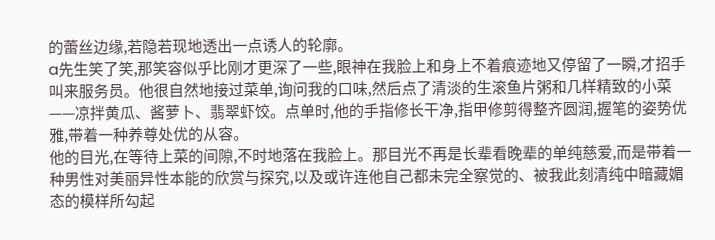的蕾丝边缘,若隐若现地透出一点诱人的轮廓。
a先生笑了笑,那笑容似乎比刚才更深了一些,眼神在我脸上和身上不着痕迹地又停留了一瞬,才招手叫来服务员。他很自然地接过菜单,询问我的口味,然后点了清淡的生滚鱼片粥和几样精致的小菜——凉拌黄瓜、酱萝卜、翡翠虾饺。点单时,他的手指修长干净,指甲修剪得整齐圆润,握笔的姿势优雅,带着一种养尊处优的从容。
他的目光,在等待上菜的间隙,不时地落在我脸上。那目光不再是长辈看晚辈的单纯慈爱,而是带着一种男性对美丽异性本能的欣赏与探究,以及或许连他自己都未完全察觉的、被我此刻清纯中暗藏媚态的模样所勾起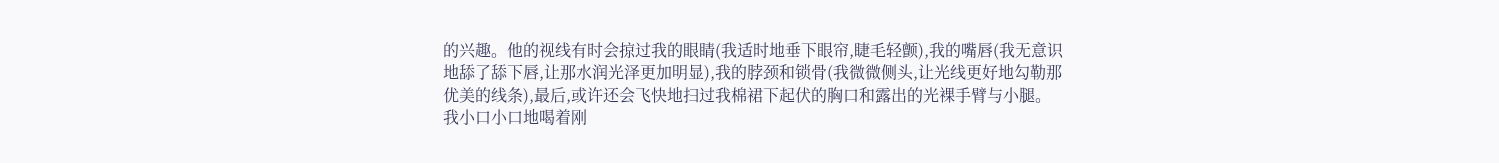的兴趣。他的视线有时会掠过我的眼睛(我适时地垂下眼帘,睫毛轻颤),我的嘴唇(我无意识地舔了舔下唇,让那水润光泽更加明显),我的脖颈和锁骨(我微微侧头,让光线更好地勾勒那优美的线条),最后,或许还会飞快地扫过我棉裙下起伏的胸口和露出的光裸手臂与小腿。
我小口小口地喝着刚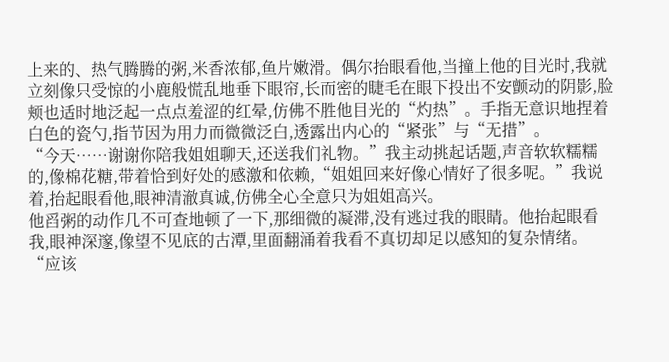上来的、热气腾腾的粥,米香浓郁,鱼片嫩滑。偶尔抬眼看他,当撞上他的目光时,我就立刻像只受惊的小鹿般慌乱地垂下眼帘,长而密的睫毛在眼下投出不安颤动的阴影,脸颊也适时地泛起一点点羞涩的红晕,仿佛不胜他目光的“灼热”。手指无意识地捏着白色的瓷勺,指节因为用力而微微泛白,透露出内心的“紧张”与“无措”。
“今天……谢谢你陪我姐姐聊天,还送我们礼物。”我主动挑起话题,声音软软糯糯的,像棉花糖,带着恰到好处的感激和依赖,“姐姐回来好像心情好了很多呢。”我说着,抬起眼看他,眼神清澈真诚,仿佛全心全意只为姐姐高兴。
他舀粥的动作几不可查地顿了一下,那细微的凝滞,没有逃过我的眼睛。他抬起眼看我,眼神深邃,像望不见底的古潭,里面翻涌着我看不真切却足以感知的复杂情绪。
“应该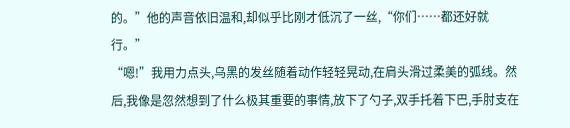的。”他的声音依旧温和,却似乎比刚才低沉了一丝,“你们……都还好就行。”
“嗯!”我用力点头,乌黑的发丝随着动作轻轻晃动,在肩头滑过柔美的弧线。然后,我像是忽然想到了什么极其重要的事情,放下了勺子,双手托着下巴,手肘支在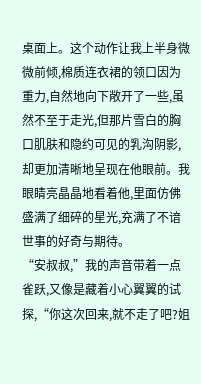桌面上。这个动作让我上半身微微前倾,棉质连衣裙的领口因为重力,自然地向下敞开了一些,虽然不至于走光,但那片雪白的胸口肌肤和隐约可见的乳沟阴影,却更加清晰地呈现在他眼前。我眼睛亮晶晶地看着他,里面仿佛盛满了细碎的星光,充满了不谙世事的好奇与期待。
“安叔叔,”我的声音带着一点雀跃,又像是藏着小心翼翼的试探,“你这次回来,就不走了吧?姐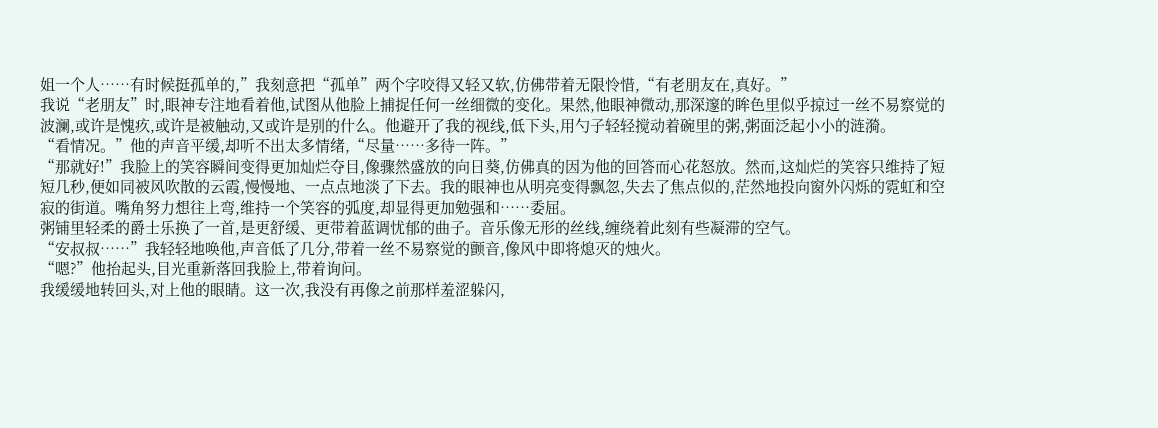姐一个人……有时候挺孤单的,”我刻意把“孤单”两个字咬得又轻又软,仿佛带着无限怜惜,“有老朋友在,真好。”
我说“老朋友”时,眼神专注地看着他,试图从他脸上捕捉任何一丝细微的变化。果然,他眼神微动,那深邃的眸色里似乎掠过一丝不易察觉的波澜,或许是愧疚,或许是被触动,又或许是别的什么。他避开了我的视线,低下头,用勺子轻轻搅动着碗里的粥,粥面泛起小小的涟漪。
“看情况。”他的声音平缓,却听不出太多情绪,“尽量……多待一阵。”
“那就好!”我脸上的笑容瞬间变得更加灿烂夺目,像骤然盛放的向日葵,仿佛真的因为他的回答而心花怒放。然而,这灿烂的笑容只维持了短短几秒,便如同被风吹散的云霞,慢慢地、一点点地淡了下去。我的眼神也从明亮变得飘忽,失去了焦点似的,茫然地投向窗外闪烁的霓虹和空寂的街道。嘴角努力想往上弯,维持一个笑容的弧度,却显得更加勉强和……委屈。
粥铺里轻柔的爵士乐换了一首,是更舒缓、更带着蓝调忧郁的曲子。音乐像无形的丝线,缠绕着此刻有些凝滞的空气。
“安叔叔……”我轻轻地唤他,声音低了几分,带着一丝不易察觉的颤音,像风中即将熄灭的烛火。
“嗯?”他抬起头,目光重新落回我脸上,带着询问。
我缓缓地转回头,对上他的眼睛。这一次,我没有再像之前那样羞涩躲闪,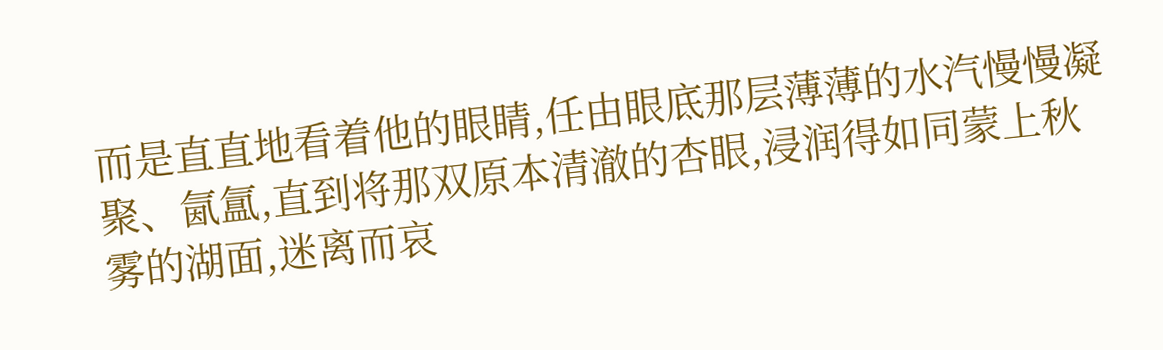而是直直地看着他的眼睛,任由眼底那层薄薄的水汽慢慢凝聚、氤氲,直到将那双原本清澈的杏眼,浸润得如同蒙上秋雾的湖面,迷离而哀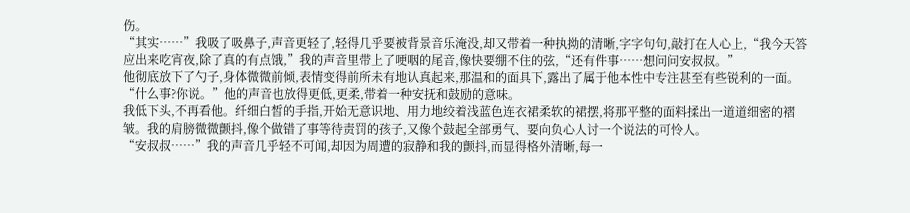伤。
“其实……”我吸了吸鼻子,声音更轻了,轻得几乎要被背景音乐淹没,却又带着一种执拗的清晰,字字句句,敲打在人心上,“我今天答应出来吃宵夜,除了真的有点饿,”我的声音里带上了哽咽的尾音,像快要绷不住的弦,“还有件事……想问问安叔叔。”
他彻底放下了勺子,身体微微前倾,表情变得前所未有地认真起来,那温和的面具下,露出了属于他本性中专注甚至有些锐利的一面。“什么事?你说。”他的声音也放得更低,更柔,带着一种安抚和鼓励的意味。
我低下头,不再看他。纤细白皙的手指,开始无意识地、用力地绞着浅蓝色连衣裙柔软的裙摆,将那平整的面料揉出一道道细密的褶皱。我的肩膀微微颤抖,像个做错了事等待责罚的孩子,又像个鼓起全部勇气、要向负心人讨一个说法的可怜人。
“安叔叔……”我的声音几乎轻不可闻,却因为周遭的寂静和我的颤抖,而显得格外清晰,每一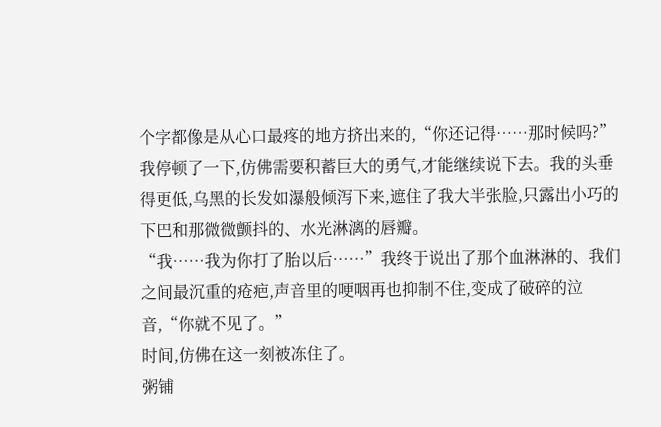个字都像是从心口最疼的地方挤出来的,“你还记得……那时候吗?”
我停顿了一下,仿佛需要积蓄巨大的勇气,才能继续说下去。我的头垂得更低,乌黑的长发如瀑般倾泻下来,遮住了我大半张脸,只露出小巧的下巴和那微微颤抖的、水光淋漓的唇瓣。
“我……我为你打了胎以后……”我终于说出了那个血淋淋的、我们之间最沉重的疮疤,声音里的哽咽再也抑制不住,变成了破碎的泣音,“你就不见了。”
时间,仿佛在这一刻被冻住了。
粥铺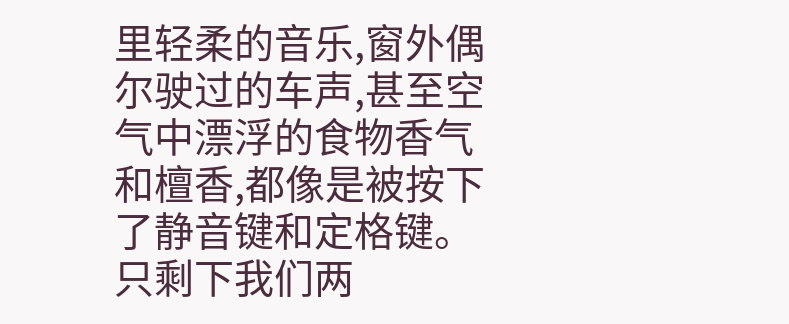里轻柔的音乐,窗外偶尔驶过的车声,甚至空气中漂浮的食物香气和檀香,都像是被按下了静音键和定格键。
只剩下我们两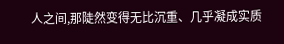人之间,那陡然变得无比沉重、几乎凝成实质